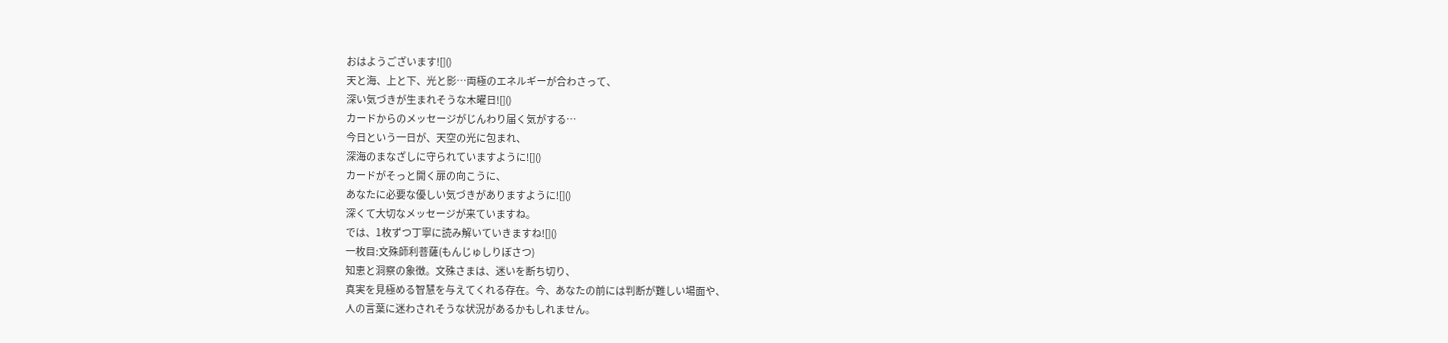おはようございます![]()
天と海、上と下、光と影…両極のエネルギーが合わさって、
深い気づきが生まれそうな木曜日![]()
カードからのメッセージがじんわり届く気がする…
今日という一日が、天空の光に包まれ、
深海のまなざしに守られていますように![]()
カードがそっと開く扉の向こうに、
あなたに必要な優しい気づきがありますように![]()
深くて大切なメッセージが来ていますね。
では、1枚ずつ丁寧に読み解いていきますね![]()
一枚目:文殊師利菩薩(もんじゅしりぼさつ)
知恵と洞察の象徴。文殊さまは、迷いを断ち切り、
真実を見極める智慧を与えてくれる存在。今、あなたの前には判断が難しい場面や、
人の言葉に迷わされそうな状況があるかもしれません。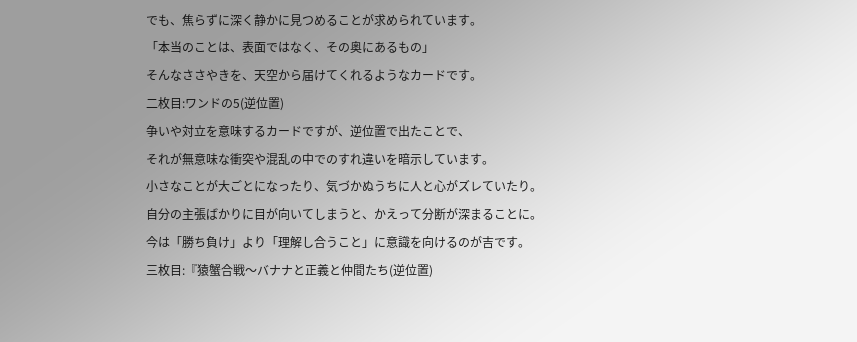でも、焦らずに深く静かに見つめることが求められています。
「本当のことは、表面ではなく、その奥にあるもの」
そんなささやきを、天空から届けてくれるようなカードです。
二枚目:ワンドの5(逆位置)
争いや対立を意味するカードですが、逆位置で出たことで、
それが無意味な衝突や混乱の中でのすれ違いを暗示しています。
小さなことが大ごとになったり、気づかぬうちに人と心がズレていたり。
自分の主張ばかりに目が向いてしまうと、かえって分断が深まることに。
今は「勝ち負け」より「理解し合うこと」に意識を向けるのが吉です。
三枚目:『猿蟹合戦〜バナナと正義と仲間たち(逆位置)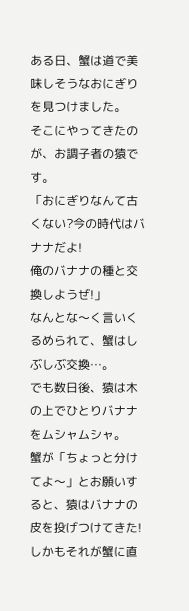ある日、蟹は道で美味しそうなおにぎりを見つけました。
そこにやってきたのが、お調子者の猿です。
「おにぎりなんて古くない?今の時代はバナナだよ!
俺のバナナの種と交換しようぜ!」
なんとな〜く言いくるめられて、蟹はしぶしぶ交換…。
でも数日後、猿は木の上でひとりバナナをムシャムシャ。
蟹が「ちょっと分けてよ〜」とお願いすると、猿はバナナの皮を投げつけてきた!
しかもそれが蟹に直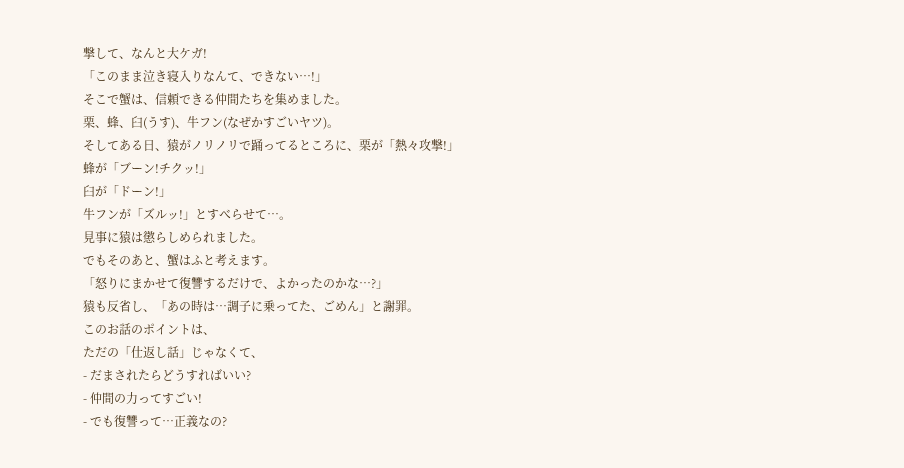撃して、なんと大ケガ!
「このまま泣き寝入りなんて、できない…!」
そこで蟹は、信頼できる仲間たちを集めました。
栗、蜂、臼(うす)、牛フン(なぜかすごいヤツ)。
そしてある日、猿がノリノリで踊ってるところに、栗が「熱々攻撃!」
蜂が「ブーン!チクッ!」
臼が「ドーン!」
牛フンが「ズルッ!」とすべらせて…。
見事に猿は懲らしめられました。
でもそのあと、蟹はふと考えます。
「怒りにまかせて復讐するだけで、よかったのかな…?」
猿も反省し、「あの時は…調子に乗ってた、ごめん」と謝罪。
このお話のポイントは、
ただの「仕返し話」じゃなくて、
- だまされたらどうすればいい?
- 仲間の力ってすごい!
- でも復讐って…正義なの?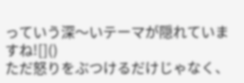っていう深〜いテーマが隠れていますね![]()
ただ怒りをぶつけるだけじゃなく、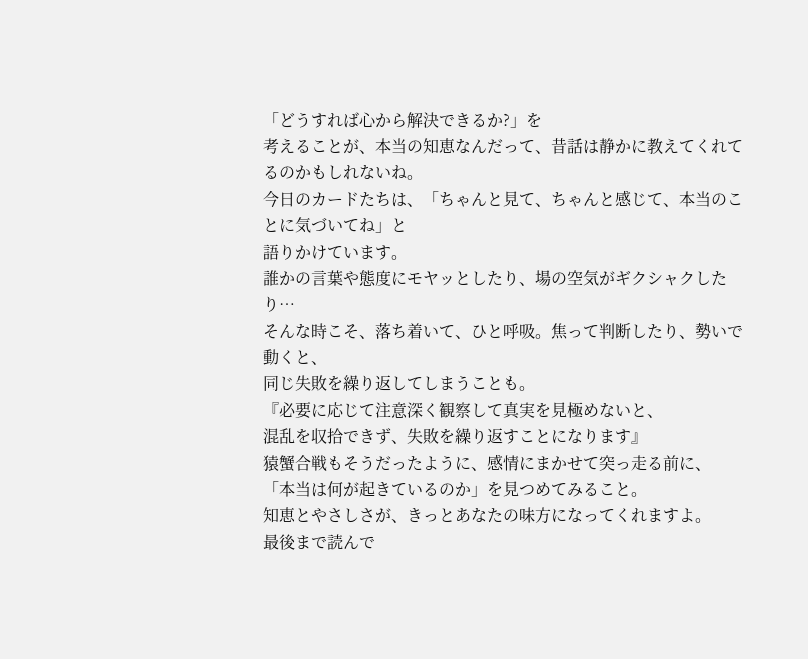「どうすれば心から解決できるか?」を
考えることが、本当の知恵なんだって、昔話は静かに教えてくれてるのかもしれないね。
今日のカードたちは、「ちゃんと見て、ちゃんと感じて、本当のことに気づいてね」と
語りかけています。
誰かの言葉や態度にモヤッとしたり、場の空気がギクシャクしたり…
そんな時こそ、落ち着いて、ひと呼吸。焦って判断したり、勢いで動くと、
同じ失敗を繰り返してしまうことも。
『必要に応じて注意深く観察して真実を見極めないと、
混乱を収拾できず、失敗を繰り返すことになります』
猿蟹合戦もそうだったように、感情にまかせて突っ走る前に、
「本当は何が起きているのか」を見つめてみること。
知恵とやさしさが、きっとあなたの味方になってくれますよ。
最後まで読んで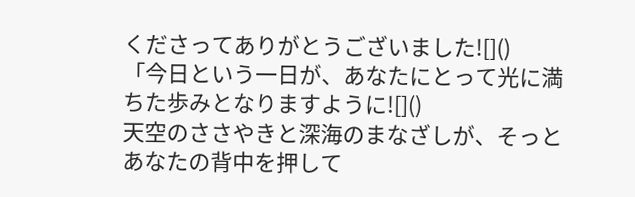くださってありがとうございました![]()
「今日という一日が、あなたにとって光に満ちた歩みとなりますように![]()
天空のささやきと深海のまなざしが、そっとあなたの背中を押して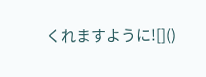くれますように![]()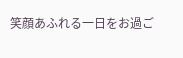笑顔あふれる一日をお過ご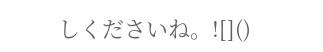しくださいね。![]()